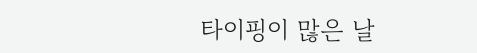타이핑이 많은 날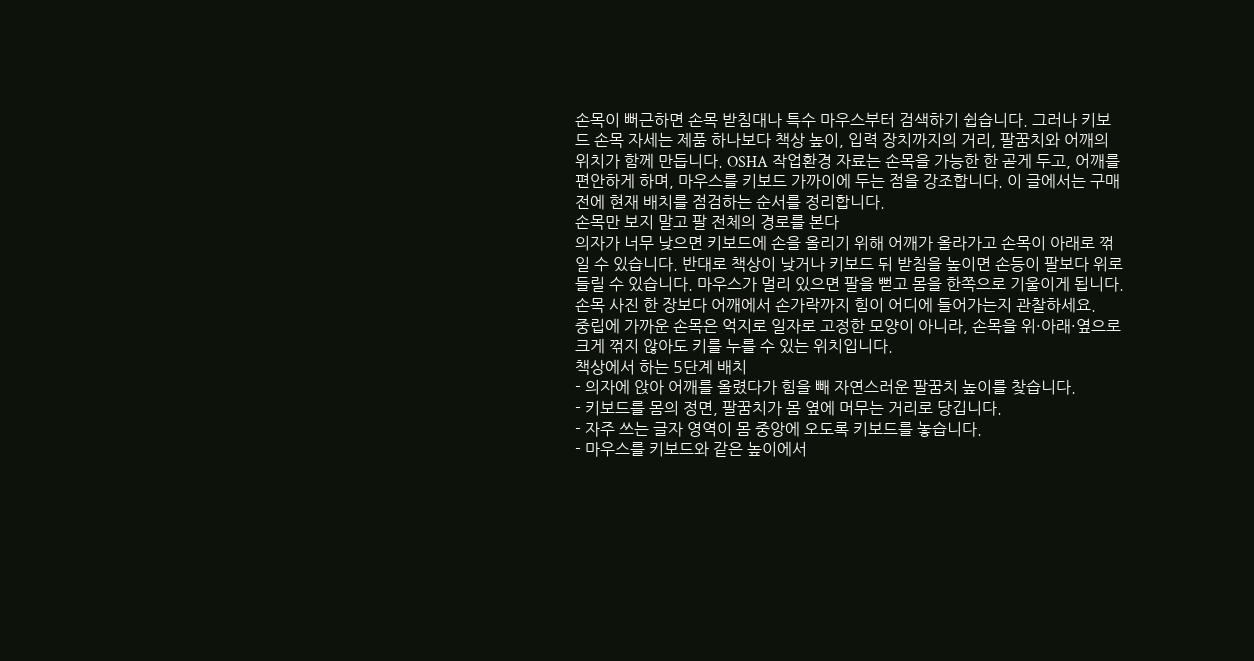손목이 뻐근하면 손목 받침대나 특수 마우스부터 검색하기 쉽습니다. 그러나 키보드 손목 자세는 제품 하나보다 책상 높이, 입력 장치까지의 거리, 팔꿈치와 어깨의 위치가 함께 만듭니다. OSHA 작업환경 자료는 손목을 가능한 한 곧게 두고, 어깨를 편안하게 하며, 마우스를 키보드 가까이에 두는 점을 강조합니다. 이 글에서는 구매 전에 현재 배치를 점검하는 순서를 정리합니다.
손목만 보지 말고 팔 전체의 경로를 본다
의자가 너무 낮으면 키보드에 손을 올리기 위해 어깨가 올라가고 손목이 아래로 꺾일 수 있습니다. 반대로 책상이 낮거나 키보드 뒤 받침을 높이면 손등이 팔보다 위로 들릴 수 있습니다. 마우스가 멀리 있으면 팔을 뻗고 몸을 한쪽으로 기울이게 됩니다. 손목 사진 한 장보다 어깨에서 손가락까지 힘이 어디에 들어가는지 관찰하세요.
중립에 가까운 손목은 억지로 일자로 고정한 모양이 아니라, 손목을 위·아래·옆으로 크게 꺾지 않아도 키를 누를 수 있는 위치입니다.
책상에서 하는 5단계 배치
- 의자에 앉아 어깨를 올렸다가 힘을 빼 자연스러운 팔꿈치 높이를 찾습니다.
- 키보드를 몸의 정면, 팔꿈치가 몸 옆에 머무는 거리로 당깁니다.
- 자주 쓰는 글자 영역이 몸 중앙에 오도록 키보드를 놓습니다.
- 마우스를 키보드와 같은 높이에서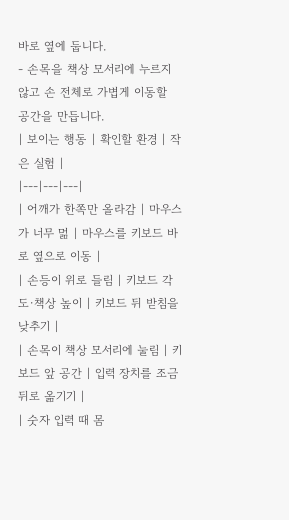바로 옆에 둡니다.
- 손목을 책상 모서리에 누르지 않고 손 전체로 가볍게 이동할 공간을 만듭니다.
| 보이는 행동 | 확인할 환경 | 작은 실험 |
|---|---|---|
| 어깨가 한쪽만 올라감 | 마우스가 너무 멂 | 마우스를 키보드 바로 옆으로 이동 |
| 손등이 위로 들림 | 키보드 각도·책상 높이 | 키보드 뒤 받침을 낮추기 |
| 손목이 책상 모서리에 눌림 | 키보드 앞 공간 | 입력 장치를 조금 뒤로 옮기기 |
| 숫자 입력 때 몸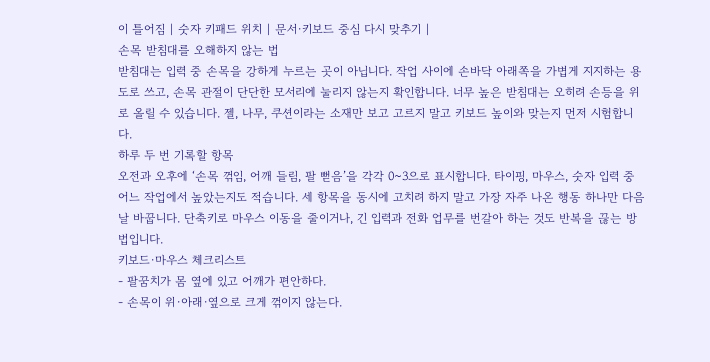이 틀어짐 | 숫자 키패드 위치 | 문서·키보드 중심 다시 맞추기 |
손목 받침대를 오해하지 않는 법
받침대는 입력 중 손목을 강하게 누르는 곳이 아닙니다. 작업 사이에 손바닥 아래쪽을 가볍게 지지하는 용도로 쓰고, 손목 관절이 단단한 모서리에 눌리지 않는지 확인합니다. 너무 높은 받침대는 오히려 손등을 위로 올릴 수 있습니다. 젤, 나무, 쿠션이라는 소재만 보고 고르지 말고 키보드 높이와 맞는지 먼저 시험합니다.
하루 두 번 기록할 항목
오전과 오후에 ‘손목 꺾임, 어깨 들림, 팔 뻗음’을 각각 0~3으로 표시합니다. 타이핑, 마우스, 숫자 입력 중 어느 작업에서 높았는지도 적습니다. 세 항목을 동시에 고치려 하지 말고 가장 자주 나온 행동 하나만 다음 날 바꿉니다. 단축키로 마우스 이동을 줄이거나, 긴 입력과 전화 업무를 번갈아 하는 것도 반복을 끊는 방법입니다.
키보드·마우스 체크리스트
- 팔꿈치가 몸 옆에 있고 어깨가 편안하다.
- 손목이 위·아래·옆으로 크게 꺾이지 않는다.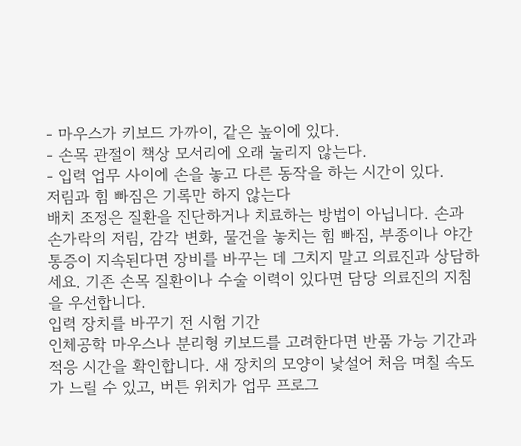- 마우스가 키보드 가까이, 같은 높이에 있다.
- 손목 관절이 책상 모서리에 오래 눌리지 않는다.
- 입력 업무 사이에 손을 놓고 다른 동작을 하는 시간이 있다.
저림과 힘 빠짐은 기록만 하지 않는다
배치 조정은 질환을 진단하거나 치료하는 방법이 아닙니다. 손과 손가락의 저림, 감각 변화, 물건을 놓치는 힘 빠짐, 부종이나 야간 통증이 지속된다면 장비를 바꾸는 데 그치지 말고 의료진과 상담하세요. 기존 손목 질환이나 수술 이력이 있다면 담당 의료진의 지침을 우선합니다.
입력 장치를 바꾸기 전 시험 기간
인체공학 마우스나 분리형 키보드를 고려한다면 반품 가능 기간과 적응 시간을 확인합니다. 새 장치의 모양이 낯설어 처음 며칠 속도가 느릴 수 있고, 버튼 위치가 업무 프로그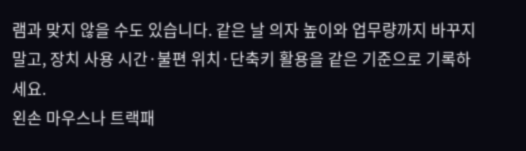램과 맞지 않을 수도 있습니다. 같은 날 의자 높이와 업무량까지 바꾸지 말고, 장치 사용 시간·불편 위치·단축키 활용을 같은 기준으로 기록하세요.
왼손 마우스나 트랙패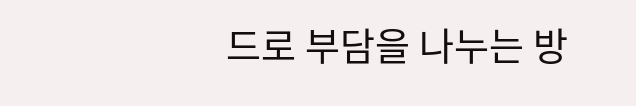드로 부담을 나누는 방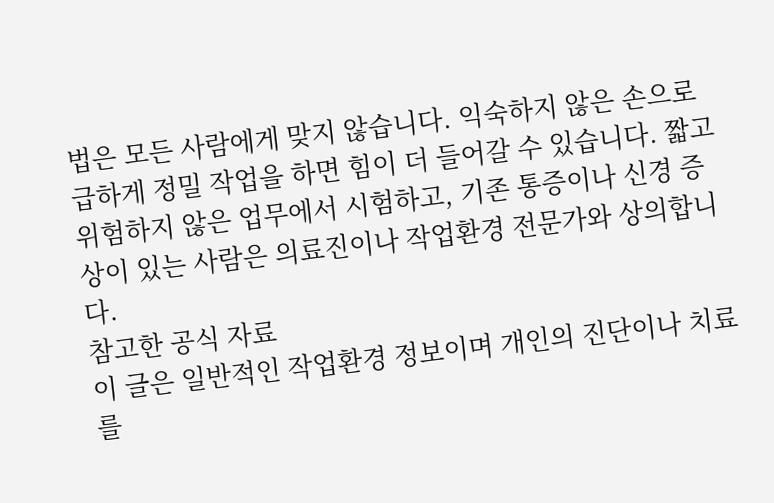법은 모든 사람에게 맞지 않습니다. 익숙하지 않은 손으로 급하게 정밀 작업을 하면 힘이 더 들어갈 수 있습니다. 짧고 위험하지 않은 업무에서 시험하고, 기존 통증이나 신경 증상이 있는 사람은 의료진이나 작업환경 전문가와 상의합니다.
참고한 공식 자료
이 글은 일반적인 작업환경 정보이며 개인의 진단이나 치료를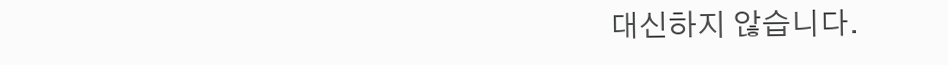대신하지 않습니다.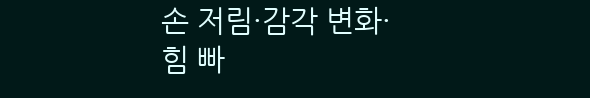손 저림·감각 변화·힘 빠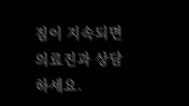짐이 지속되면 의료진과 상담하세요.